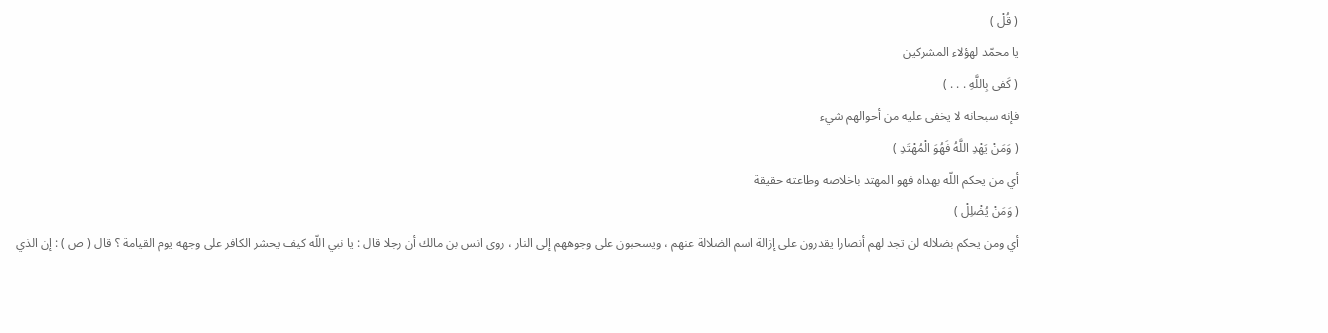( قُلْ )
يا محمّد لهؤلاء المشركين
( كَفى بِاللَّهِ . . . )
فإنه سبحانه لا يخفى عليه من أحوالهم شيء
( وَمَنْ يَهْدِ اللَّهُ فَهُوَ الْمُهْتَدِ )
أي من يحكم اللّه بهداه فهو المهتد باخلاصه وطاعته حقيقة
( وَمَنْ يُضْلِلْ )
أي ومن يحكم بضلاله لن تجد لهم أنصارا يقدرون على إزالة اسم الضلالة عنهم ، ويسحبون على وجوههم إلى النار ، روى انس بن مالك أن رجلا قال : يا نبي اللّه كيف يحشر الكافر على وجهه يوم القيامة ؟ قال ( ص ) : إن الذي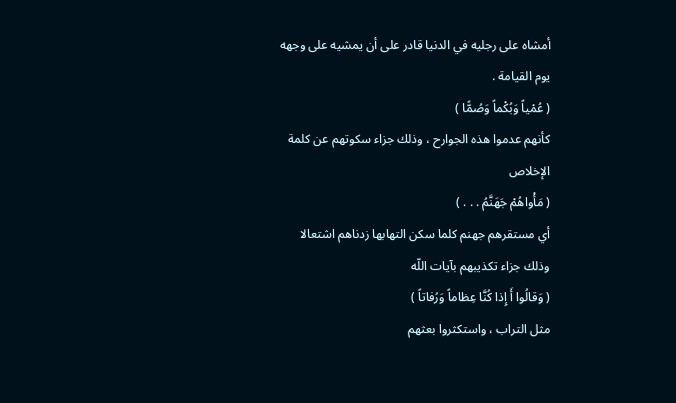أمشاه على رجليه في الدنيا قادر على أن يمشيه على وجهه يوم القيامة .
( عُمْياً وَبُكْماً وَصُمًّا )
كأنهم عدموا هذه الجوارح ، وذلك جزاء سكوتهم عن كلمة الإخلاص
( مَأْواهُمْ جَهَنَّمُ . . . )
أي مستقرهم جهنم كلما سكن التهابها زدناهم اشتعالا وذلك جزاء تكذيبهم بآيات اللّه
( وَقالُوا أَ إِذا كُنَّا عِظاماً وَرُفاتاً )
مثل التراب ، واستكثروا بعثهم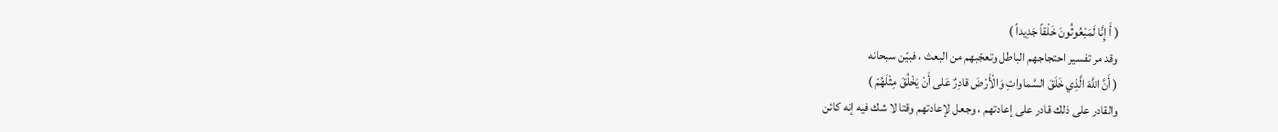( أَ إِنَّا لَمَبْعُوثُونَ خَلْقاً جَدِيداً )
وقد مر تفسير احتجاجهم الباطل وتعجّبهم من البعث ، فبيّن سبحانه
( أَنَّ اللَّهَ الَّذِي خَلَقَ السَّماواتِ وَالْأَرْضَ قادِرٌ عَلى أَنْ يَخْلُقَ مِثْلَهُمْ )
والقادر على ذلك قادر على إعادتهم ، وجعل لإعادتهم وقتا لا شك فيه إنه كائن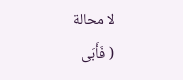لا محالة
( فَأَبَى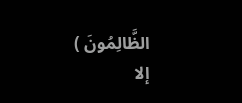الظَّالِمُونَ )
إلا